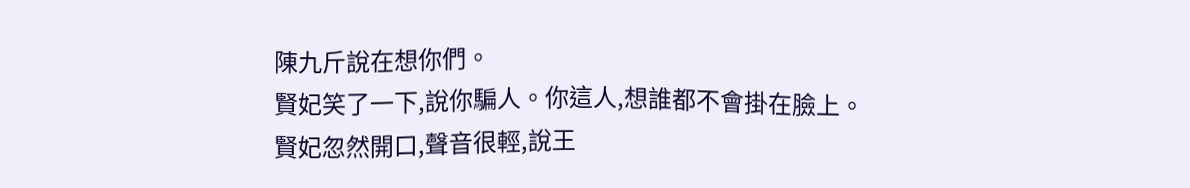陳九斤說在想你們。
賢妃笑了一下,說你騙人。你這人,想誰都不會掛在臉上。
賢妃忽然開口,聲音很輕,說王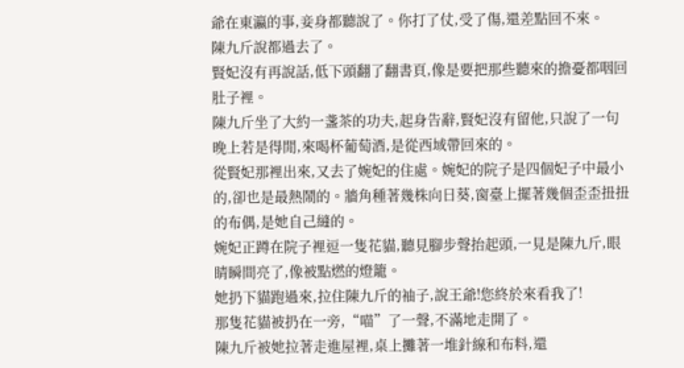爺在東瀛的事,妾身都聽說了。你打了仗,受了傷,還差點回不來。
陳九斤說都過去了。
賢妃沒有再說話,低下頭翻了翻書頁,像是要把那些聽來的擔憂都咽回肚子裡。
陳九斤坐了大約一盞茶的功夫,起身告辭,賢妃沒有留他,只說了一句晚上若是得閒,來喝杯葡萄酒,是從西域帶回來的。
從賢妃那裡出來,又去了婉妃的住處。婉妃的院子是四個妃子中最小的,卻也是最熱鬧的。牆角種著幾株向日葵,窗臺上擺著幾個歪歪扭扭的布偶,是她自己縫的。
婉妃正蹲在院子裡逗一隻花貓,聽見腳步聲抬起頭,一見是陳九斤,眼睛瞬間亮了,像被點燃的燈籠。
她扔下貓跑過來,拉住陳九斤的袖子,說王爺!您終於來看我了!
那隻花貓被扔在一旁,“喵”了一聲,不滿地走開了。
陳九斤被她拉著走進屋裡,桌上攤著一堆針線和布料,還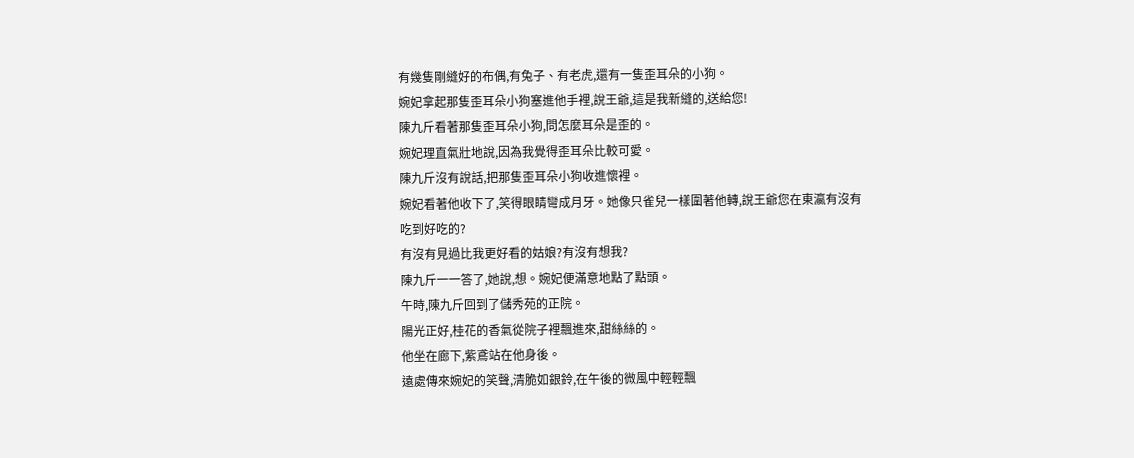有幾隻剛縫好的布偶,有兔子、有老虎,還有一隻歪耳朵的小狗。
婉妃拿起那隻歪耳朵小狗塞進他手裡,說王爺,這是我新縫的,送給您!
陳九斤看著那隻歪耳朵小狗,問怎麼耳朵是歪的。
婉妃理直氣壯地說,因為我覺得歪耳朵比較可愛。
陳九斤沒有說話,把那隻歪耳朵小狗收進懷裡。
婉妃看著他收下了,笑得眼睛彎成月牙。她像只雀兒一樣圍著他轉,說王爺您在東瀛有沒有吃到好吃的?
有沒有見過比我更好看的姑娘?有沒有想我?
陳九斤一一答了,她說,想。婉妃便滿意地點了點頭。
午時,陳九斤回到了儲秀苑的正院。
陽光正好,桂花的香氣從院子裡飄進來,甜絲絲的。
他坐在廊下,紫鳶站在他身後。
遠處傳來婉妃的笑聲,清脆如銀鈴,在午後的微風中輕輕飄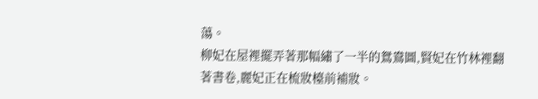蕩。
柳妃在屋裡擺弄著那幅繡了一半的鴛鴦圖,賢妃在竹林裡翻著書卷,麗妃正在梳妝檯前補妝。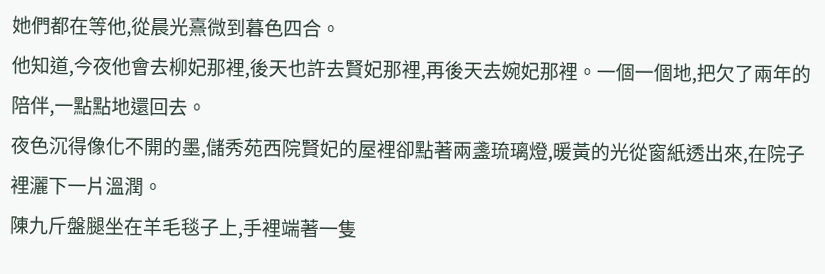她們都在等他,從晨光熹微到暮色四合。
他知道,今夜他會去柳妃那裡,後天也許去賢妃那裡,再後天去婉妃那裡。一個一個地,把欠了兩年的陪伴,一點點地還回去。
夜色沉得像化不開的墨,儲秀苑西院賢妃的屋裡卻點著兩盞琉璃燈,暖黃的光從窗紙透出來,在院子裡灑下一片溫潤。
陳九斤盤腿坐在羊毛毯子上,手裡端著一隻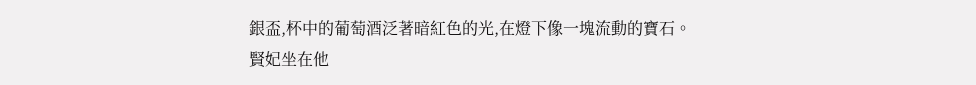銀盃,杯中的葡萄酒泛著暗紅色的光,在燈下像一塊流動的寶石。
賢妃坐在他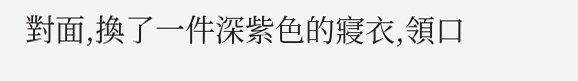對面,換了一件深紫色的寢衣,領口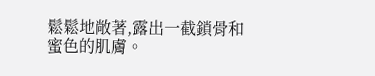鬆鬆地敞著,露出一截鎖骨和蜜色的肌膚。